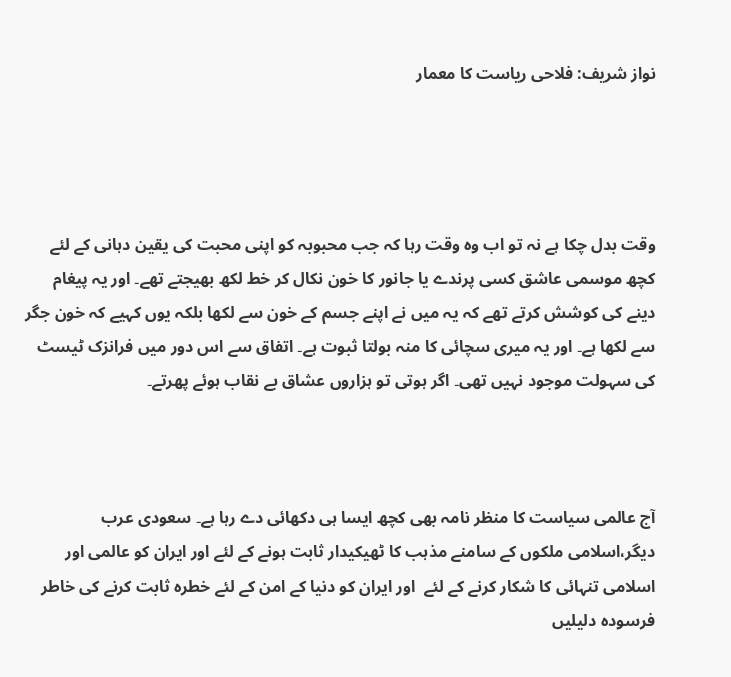نواز شریف: فلاحی ریاست کا معمار




وقت بدل چکا ہے نہ تو اب وہ وقت رہا کہ جب محبوبہ کو اپنی محبت کی یقین دہانی کے لئے کچھ موسمی عاشق کسی پرندے یا جانور کا خون نکال کر خط لکھ بھیجتے تھے۔ اور یہ پیغام دینے کی کوشش کرتے تھے کہ یہ میں نے اپنے جسم کے خون سے لکھا بلکہ یوں کہیے کہ خون جگر سے لکھا ہے۔ اور یہ میری سچائی کا منہ بولتا ثبوت ہے۔ اتفاق سے اس دور میں فرانزک ٹیسٹ کی سہولت موجود نہیں تھی۔ اگر ہوتی تو ہزاروں عشاق بے نقاب ہوئے پھرتے۔



آج عالمی سیاست کا منظر نامہ بھی کچھ ایسا ہی دکھائی دے رہا ہے۔ سعودی عرب دیگر،اسلامی ملکوں کے سامنے مذہب کا ٹھیکیدار ثابت ہونے کے لئے اور ایران کو عالمی اور اسلامی تنہائی کا شکار کرنے کے لئے  اور ایران کو دنیا کے امن کے لئے خطرہ ثابت کرنے کی خاطر فرسودہ دلیلیں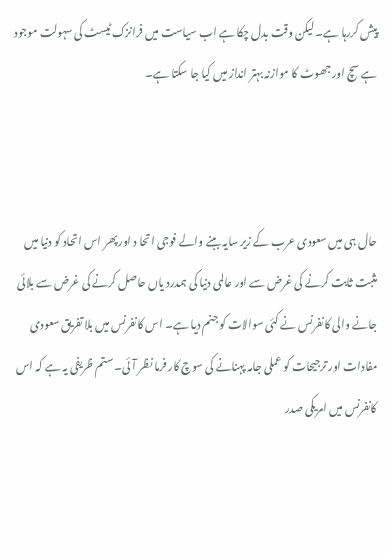پیش کررہا ہے۔ لیکن وقت بدل چکا ہے اب سیاست میں فرانزک ٹیسٹ کی سہولت موجود ہے سچ اور جھوٹ کا موازنہ بہتر انداز میں کیا جا سکتا ہے۔



حال ہی میں سعودی عرب کے زیر سایہ ببنے والے فوجی اتحا د اور پھر اس اتحاد کو دنیا میں مثبت ثابت کرنے کی غرض سے اور عالمی دنیا کی ہمدرد یاں حاصل کرنے کی غرض سے بلائی جانے والی کانفرنس نے کئی سوالات کو جنم دیا ہے۔ اس کانفرنس میں بلا تفریق سعودی مفادات اور ترجیحات کو عملی جامہ پہنانے کی سوچ کار فرما نظر آئی۔ ستم ظریفی یہ ہے کہ اس کانفرنس میں امریکی صدر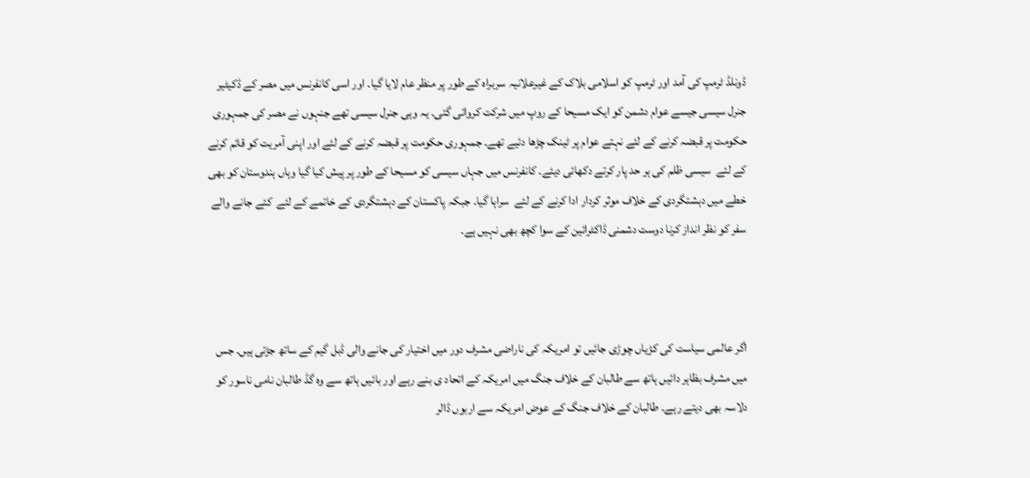ڈونلڈ ٹرمپ کی آمد اور ٹرمپ کو اسلامی بلاک کے غیرعلانیہ سربراہ کے طور پر منظر عام لایا گیا۔ اور اسی کانفرنس میں مصر کے ڈکیٹیر جنرل سیسی جیسے عوام دشمن کو ایک مسیحا کے روپ میں شرکت کروائی گئی۔ یہ وہی جنرل سیسی تھے جنہوں نے مصر کی جمہوری حکومت پر قبضہ کرنے کے لئے نہتے عوام پر ٹینک چڑھا دئیے تھے۔ جمہوری حکومت پر قبضہ کرنے کے لئے اور اپنی آمریت کو قائم کرنے کے لئے  سیسی ظلم کی ہر حد پار کرتے دکھائی دیئے۔ کانفرنس میں جہاں سیسی کو مسیحا کے طور پر پیش کیا گیا وہاں ہندوستان کو بھی خطے میں دہشتگردی کے خلاف موثر کردار ادا کرنے کے لئے  سراہا گیا۔ جبکہ پاکستان کے دہشتگردی کے خاتمے کے لئے  کئے جانے والے سفر کو نظر انداز کرنا دوست دشمنی ڈاکٹرائین کے سوا کچھ بھی نہیں ہے۔



اگر عالمی سیاست کی کڑیاں چوڑی جائیں تو امریکہ کی ناراضی مشرف دور میں اختیار کی جانے والی ڈبل گیم کے ساتھ جڑتی ہیں۔ جس میں مشرف بظاہر دائیں ہاتھ سے طالبان کے خلاف جنگ میں امریکہ کے اتحاد ی بنے رہے اور بائیں ہاتھ سے وہ گڈ طالبان نامی ناسور کو دلاسہ بھی دیتے رہے۔ طالبان کے خلاف جنگ کے عوض امریکہ سے اربوں ڈالر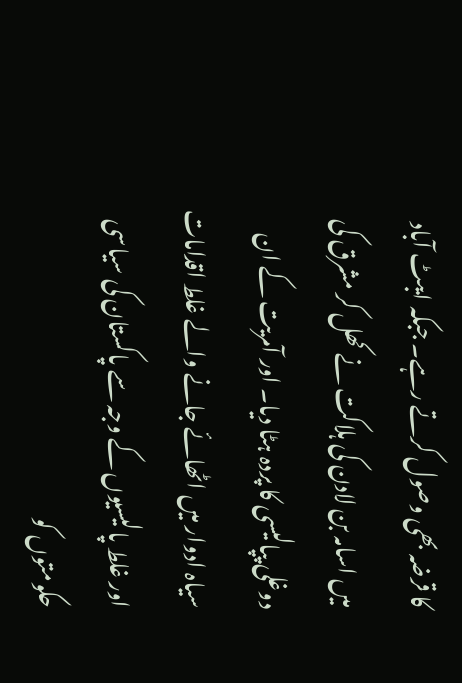کا قرضہ بھی وصول کرتے رہے۔ جبکہ ایبٹ آباد میں اسامہ بن لادن کی ہلاکت نے کھل کر مشرق کی دوغلی پپالیسی کا پردہ ہٹا دیا۔ اور آمریت کے ان سیاہ ادوار میں اٹھائے جانے والے غلط اقدامات اور غلط پالیسیوں کے وجہ سے پاکستان کی سیاسی حکومتوں کو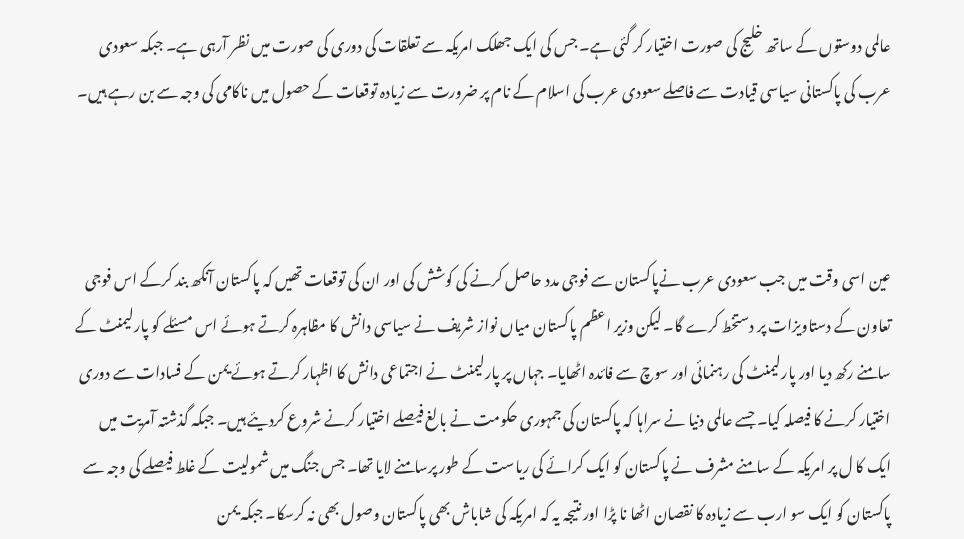عالمی دوستوں کے ساتھ خلیج کی صورت اختیار کر گئی ہے۔ جس کی ایک جھلک امریکہ سے تعلقات کی دوری کی صورت میں نظر آرہی ہے۔ جبکہ سعودی عرب کی پاکستانی سیاسی قیادت سے فاصلے سعودی عرب کی اسلام کے نام پر ضرورت سے زیادہ توقعات کے حصول میں ناکامی کی وجہ سے بن رہے ہیں۔



عین اسی وقت میں جب سعودی عرب نےپاکستان سے فوجی مدد حاصل کرنے کی کوشش کی اور ان کی توقعات تھیں کہ پاکستان آنکھ بند کرکے اس فوجی تعاون کے دستاویزات پر دستخط کرے گا۔ لیکن وزیر اعظم پاکستان میاں نواز شریف نے سیاسی دانش کا مظاہرہ کرتے ہوئے اس مسئلے کو پارلیمنٹ کے سامنے رکھ دیا اور پارلیمنٹ کی رہنمائی اور سوچ سے فائدہ اٹھایا۔ جہاں پر پارلیمنٹ نے اجتماعی دانش کا اظہار کرتے ہوئے یمن کے فسادات سے دوری اختیار کرنے کا فیصلہ کیا۔ جسے عالمی دنیا نے سراہا کہ پاکستان کی جمہوری حکومت نے بالغ فیصلے اختیار کرنے شروع کردیئے ہیں۔ جبکہ گذشتہ آمریت میں ایک کا ل پر امریکہ کے سامنے مشرف نے پاکستان کو ایک کرائے کی ریاست کے طور پرسامنے لایا تھا۔ جس جنگ میں شمولیت کے غلط فیصلے کی وجہ سے پاکستان کو ایک سو ارب سے زیادہ کا نقصان اٹھا نا پڑا اور نتیجہ یہ کہ امریکہ کی شاباش بھی پاکستان وصول بھی نہ کرسکا۔ جبکہ یمن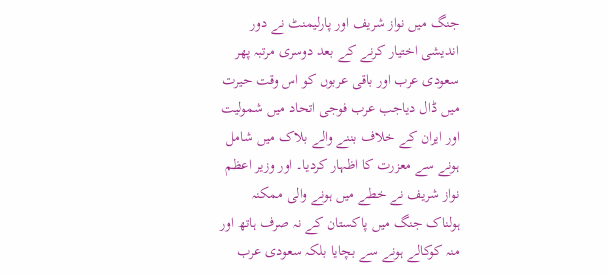جنگ میں نواز شریف اور پارلیمنٹ نے دور اندیشی اختیار کرنے کے بعد دوسری مرتبہ پھر سعودی عرب اور باقی عربوں کو اس وقت حیرت میں ڈال دیاجب عرب فوجی اتحاد میں شمولیت اور ایران کے خلاف بننے والے بلاک میں شامل ہونے سے معزرت کا اظہار کردیا۔ اور وزیر اعظم نواز شریف نے خطے میں ہونے والی ممکنہ ہولناک جنگ میں پاکستان کے نہ صرف ہاتھ اور منہ کوکالے ہونے سے بچایا بلکہ سعودی عرب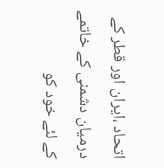اتحاد ،ایران اور قطر کے درمیان دشمنی کے خاتمے کے لئے خود کو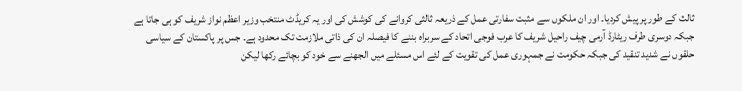ثالث کے طور پر پیش کردیا۔ اور ان ملکوں سے مثبت سفارتی عمل کے ذریعہ ثالثی کروانے کی کوشش کی اور یہ کریڈٹ منتخب وزیر اعظم نواز شریف کو ہی جاتا ہے جبکہ دوسری طرف ریٹارڈ آرمی چیف راحیل شریف کا عرب فوجی اتحاد کے سربراہ بننے کا فیصلہ ان کی ذاتی ملازمت تک محدود ہے۔ جس پر پاکستان کے سیاسی حلقوں نے شدید تنقید کی جبکہ حکومت نے جمہوری عمل کی تقویت کے لئے اس مسئلے میں الجھنے سے خود کو بچائے رکھا لیکن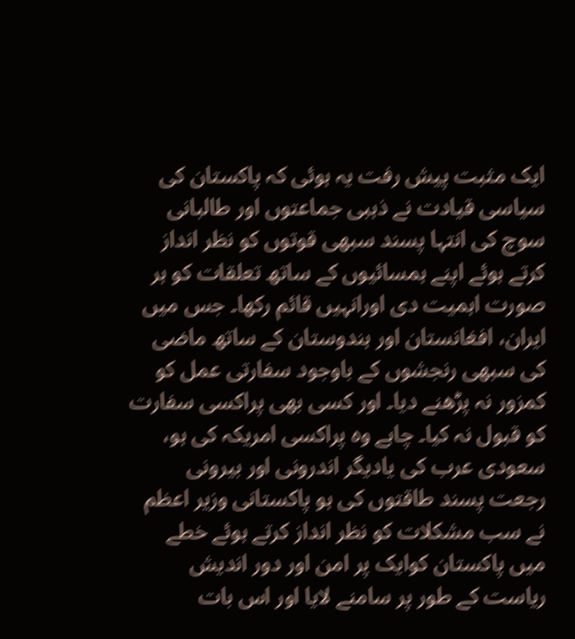ایک مثبت پیش رفت یہ ہوئی کہ پاکستان کی سیاسی قیادت نے ذہبی جماعتوں اور طالبانی سوچ کی انتہا پسند سبھی قوتوں کو نظر انداز کرتے ہوئے اپنے ہمسائیوں کے ساتھ تعلقات کو ہر صورت اہمیت دی اورانہیں قائم رکھا۔ جس میں ایران، افغانستان اور ہندوستان کے ساتھ ماضی کی سبھی رنجشوں کے باوجود سفارتی عمل کو کمزور نہ پڑھنے دیا۔ اور کسی بھی پراکسی سفارت کو قبول نہ کیا۔ چاہے وہ پراکسی امریکہ کی ہو، سعودی عرب کی یادیگر اندرونی اور بیرونی رجعت پسند طاقتوں کی ہو پاکستانی وزیر اعظم نے سب مشکلات کو نظر انداز کرتے ہوئے خطے میں پاکستان کوایک پر امن اور دور اندیش ریاست کے طور پر سامنے لایا اور اس بات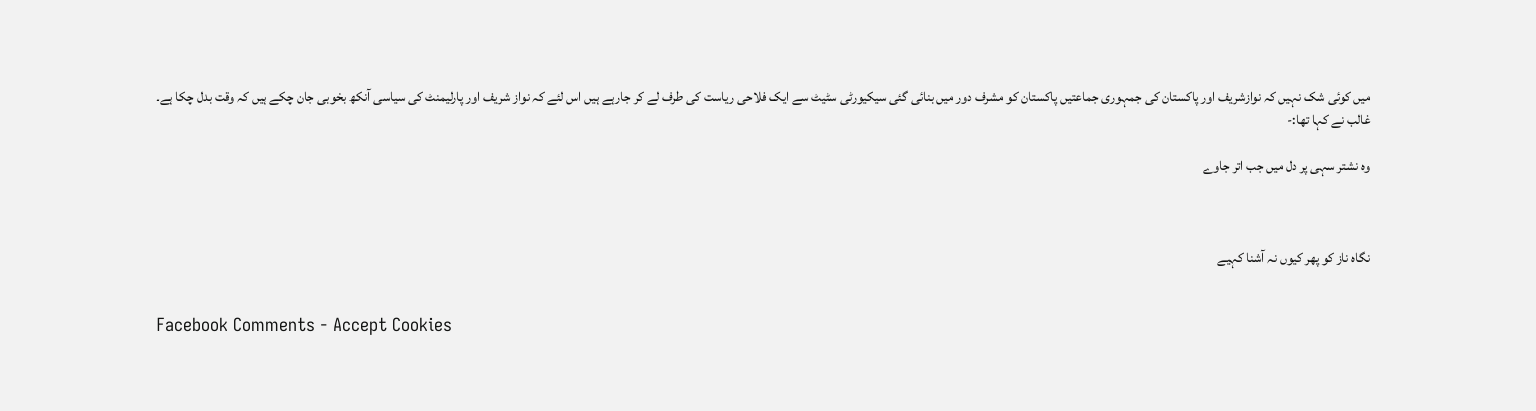میں کوئی شک نہیں کہ نوازشریف اور پاکستان کی جمہوری جماعتیں پاکستان کو مشرف دور میں بنائی گئی سیکیورٹی سٹیٹ سے ایک فلاحی ریاست کی طرف لے کر جارہے ہیں اس لئے کہ نواز شریف اور پارلیمنٹ کی سیاسی آنکھ بخوبی جان چکے ہیں کہ وقت بدل چکا ہے۔ غالب نے کہا تھا:-

وہ نشتر سہی پر دل میں جب اتر جاوے



نگاہ ناز کو پھر کیوں نہ آشنا کہیے


Facebook Comments - Accept Cookies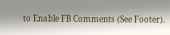to Enable FB Comments (See Footer).